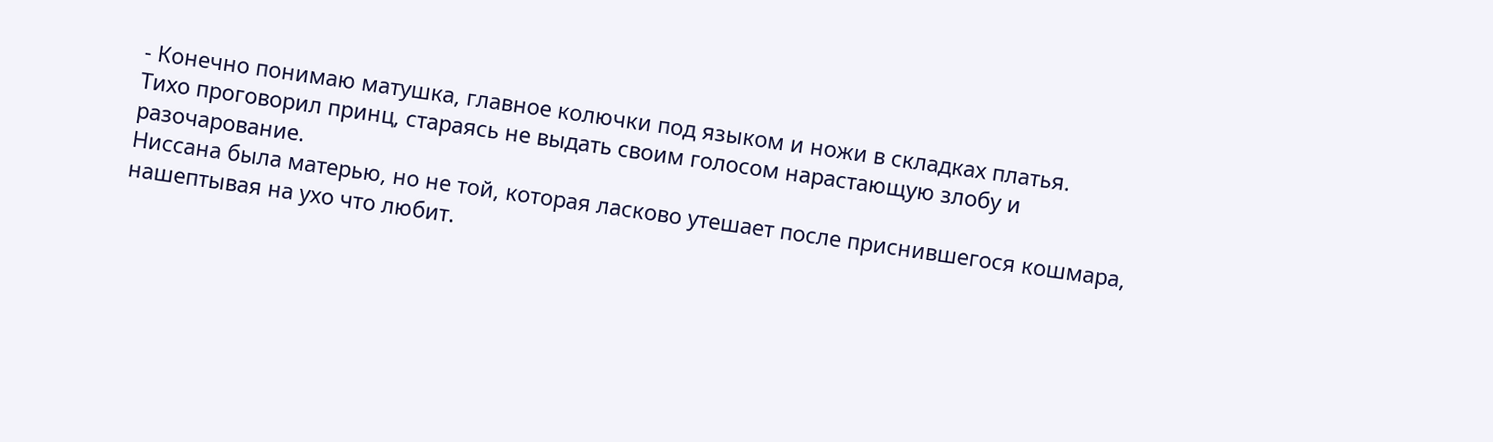- Конечно понимаю матушка, главное колючки под языком и ножи в складках платья.
Тихо проговорил принц, стараясь не выдать своим голосом нарастающую злобу и разочарование.
Ниссана была матерью, но не той, которая ласково утешает после приснившегося кошмара, нашептывая на ухо что любит.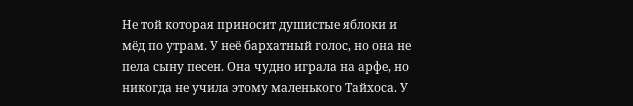Не той которая приносит душистые яблоки и мёд по утрам. У неё бархатный голос, но она не пела сыну песен. Она чудно играла на арфе, но никогда не учила этому маленького Тайхоса. У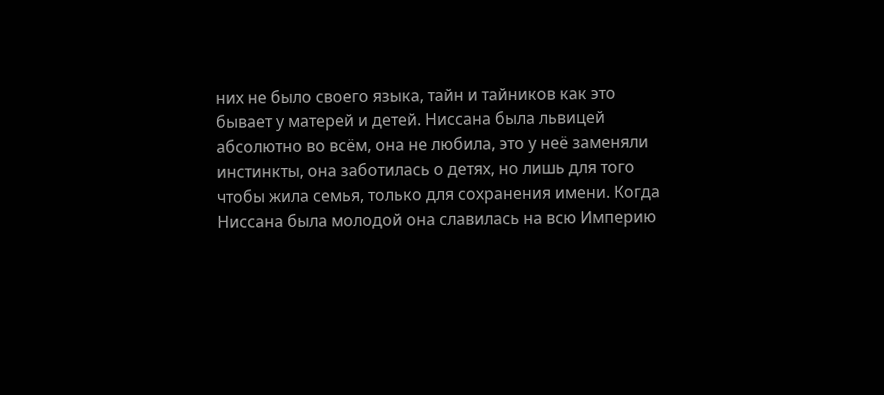них не было своего языка, тайн и тайников как это бывает у матерей и детей. Ниссана была львицей абсолютно во всём, она не любила, это у неё заменяли инстинкты, она заботилась о детях, но лишь для того чтобы жила семья, только для сохранения имени. Когда Ниссана была молодой она славилась на всю Империю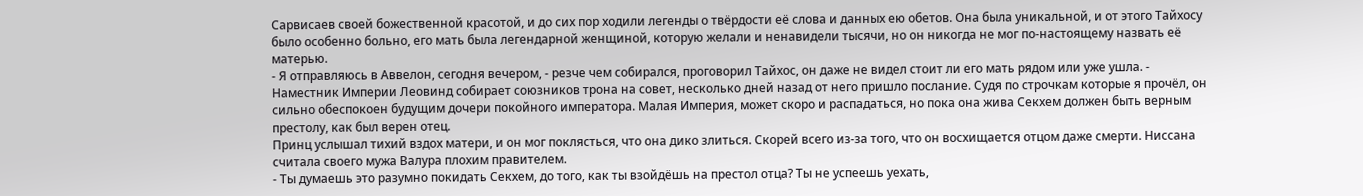Сарвисаев своей божественной красотой, и до сих пор ходили легенды о твёрдости её слова и данных ею обетов. Она была уникальной, и от этого Тайхосу было особенно больно, его мать была легендарной женщиной, которую желали и ненавидели тысячи, но он никогда не мог по-настоящему назвать её матерью.
- Я отправляюсь в Аввелон, сегодня вечером, - резче чем собирался, проговорил Тайхос, он даже не видел стоит ли его мать рядом или уже ушла. - Наместник Империи Леовинд собирает союзников трона на совет, несколько дней назад от него пришло послание. Судя по строчкам которые я прочёл, он сильно обеспокоен будущим дочери покойного императора. Малая Империя, может скоро и распадаться, но пока она жива Секхем должен быть верным престолу, как был верен отец.
Принц услышал тихий вздох матери, и он мог поклясться, что она дико злиться. Скорей всего из-за того, что он восхищается отцом даже смерти. Ниссана считала своего мужа Валура плохим правителем.
- Ты думаешь это разумно покидать Секхем, до того, как ты взойдёшь на престол отца? Ты не успеешь уехать,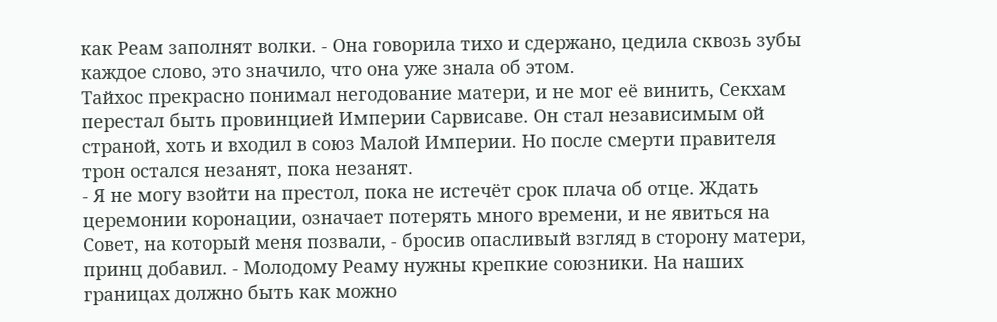как Реам заполнят волки. - Она говорила тихо и сдержано, цедила сквозь зубы каждое слово, это значило, что она уже знала об этом.
Тайхос прекрасно понимал негодование матери, и не мог её винить, Секхам перестал быть провинцией Империи Сарвисаве. Он стал независимым ой страной, хоть и входил в союз Малой Империи. Но после смерти правителя трон остался незанят, пока незанят.
- Я не могу взойти на престол, пока не истечёт срок плача об отце. Ждать церемонии коронации, означает потерять много времени, и не явиться на Совет, на который меня позвали, - бросив опасливый взгляд в сторону матери, принц добавил. - Молодому Реаму нужны крепкие союзники. На наших границах должно быть как можно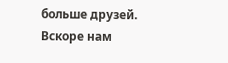больше друзей. Вскоре нам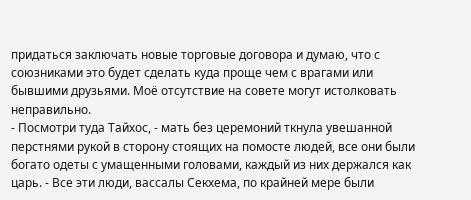придаться заключать новые торговые договора и думаю, что с союзниками это будет сделать куда проще чем с врагами или бывшими друзьями. Моё отсутствие на совете могут истолковать неправильно.
- Посмотри туда Тайхос, - мать без церемоний ткнула увешанной перстнями рукой в сторону стоящих на помосте людей, все они были богато одеты с умащенными головами, каждый из них держался как царь. - Все эти люди, вассалы Секхема, по крайней мере были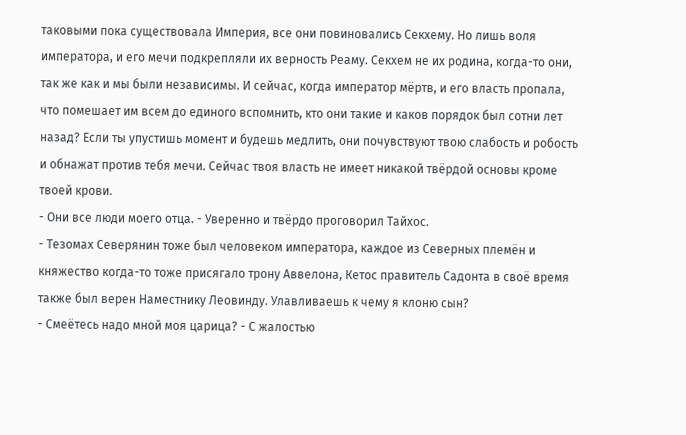таковыми пока существовала Империя, все они повиновались Секхему. Но лишь воля императора, и его мечи подкрепляли их верность Реаму. Секхем не их родина, когда-то они, так же как и мы были независимы. И сейчас, когда император мёртв, и его власть пропала, что помешает им всем до единого вспомнить, кто они такие и каков порядок был сотни лет назад? Если ты упустишь момент и будешь медлить, они почувствуют твою слабость и робость и обнажат против тебя мечи. Сейчас твоя власть не имеет никакой твёрдой основы кроме твоей крови.
- Они все люди моего отца. - Уверенно и твёрдо проговорил Тайхос.
- Тезомах Северянин тоже был человеком императора, каждое из Северных племён и княжество когда-то тоже присягало трону Аввелона, Кетос правитель Садонта в своё время также был верен Наместнику Леовинду. Улавливаешь к чему я клоню сын?
- Смеётесь надо мной моя царица? - С жалостью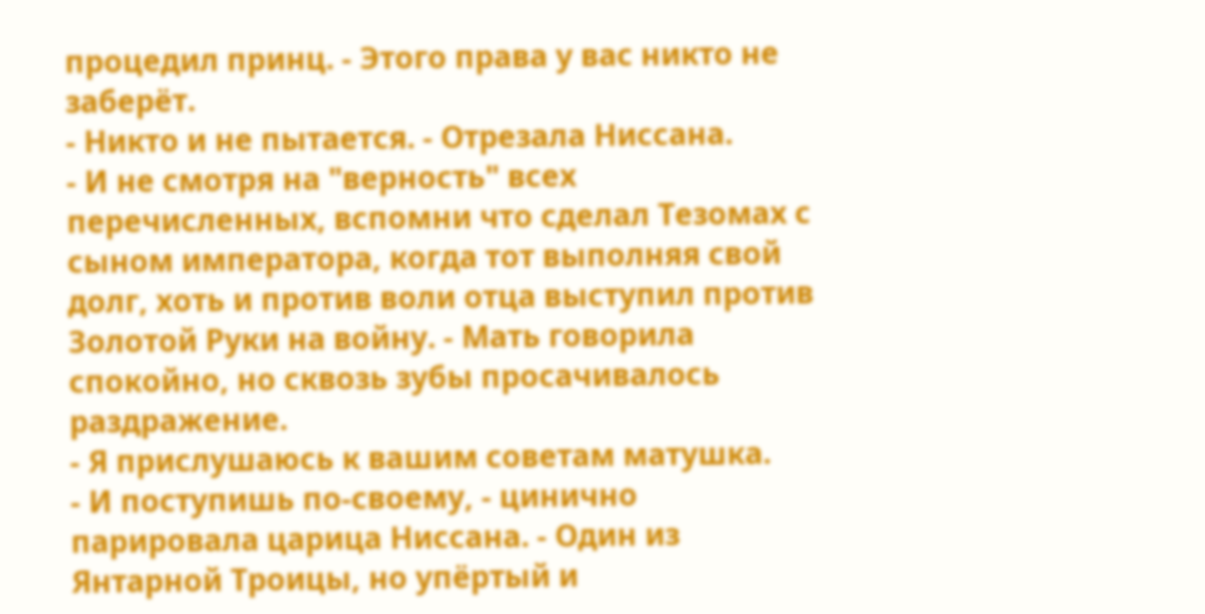процедил принц. - Этого права у вас никто не заберёт.
- Никто и не пытается. - Отрезала Ниссана.
- И не смотря на "верность" всех перечисленных, вспомни что сделал Тезомах с сыном императора, когда тот выполняя свой долг, хоть и против воли отца выступил против Золотой Руки на войну. - Мать говорила спокойно, но сквозь зубы просачивалось раздражение.
- Я прислушаюсь к вашим советам матушка.
- И поступишь по-своему, - цинично парировала царица Ниссана. - Один из Янтарной Троицы, но упёртый и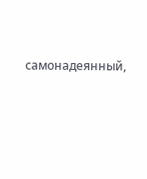самонадеянный,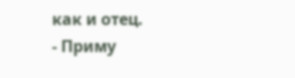как и отец.
- Приму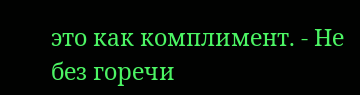это как комплимент. - Не без горечи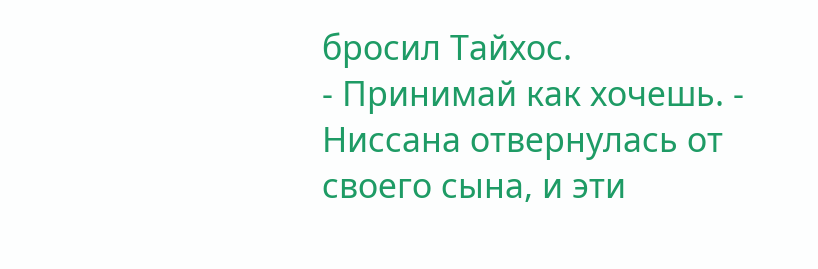бросил Тайхос.
- Принимай как хочешь. - Ниссана отвернулась от своего сына, и эти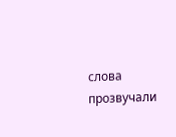слова прозвучали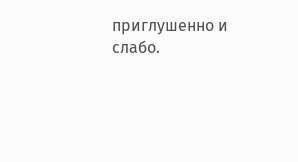приглушенно и слабо.